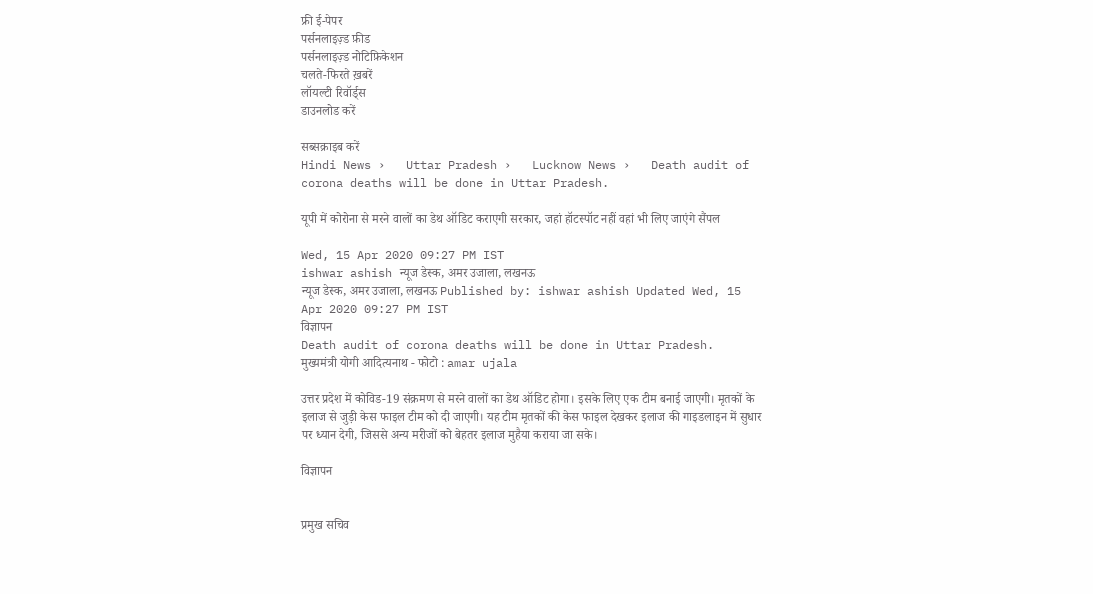फ्री ई-पेपर
पर्सनलाइज़्ड फ़ीड
पर्सनलाइज़्ड नोटिफ़िकेशन
चलते-फिरते ख़बरें
लॉयल्टी रिवॉर्ड्स
डाउनलोड करें

सब्सक्राइब करें
Hindi News ›   Uttar Pradesh ›   Lucknow News ›   Death audit of corona deaths will be done in Uttar Pradesh.

यूपी में कोरोना से मरने वालों का डेथ ऑडिट कराएगी सरकार, जहां हॉटस्पॉट नहीं वहां भी लिए जाएंगे सैंपल

Wed, 15 Apr 2020 09:27 PM IST
ishwar ashish न्यूज डेस्क, अमर उजाला, लखनऊ
न्यूज डेस्क, अमर उजाला, लखनऊ Published by: ishwar ashish Updated Wed, 15 Apr 2020 09:27 PM IST
विज्ञापन
Death audit of corona deaths will be done in Uttar Pradesh.
मुख्यमंत्री योगी आदित्यनाथ - फोटो : amar ujala

उत्तर प्रदेश में कोविड-19 संक्रमण से मरने वालों का डेथ ऑडिट होगा। इसके लिए एक टीम बनाई जाएगी। मृतकों के इलाज से जुड़ी केस फाइल टीम को दी जाएगी। यह टीम मृतकों की केस फाइल देखकर इलाज की गाइडलाइन में सुधार पर ध्यान देगी, जिससे अन्य मरीजों को बेहतर इलाज मुहैया कराया जा सके।

विज्ञापन


प्रमुख सचिव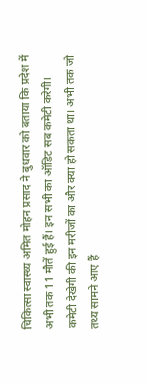चिकित्सा स्वास्थ्य अमित मोहन प्रसाद ने बुधवार को बताया कि प्रदेश में अभी तक 11 मौतें हुई हैं। इन सभी का ऑडिट सब कमेटी करेगी। कमेटी देखेगी की इन मरीजों का और क्या हो सकता था। अभी तक जो तथ्य सामने आए हैं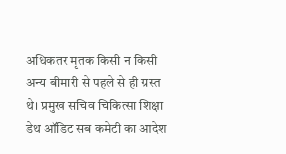अधिकतर मृतक किसी न किसी अन्य बीमारी से पहले से ही ग्रस्त थे। प्रमुख सचिव चिकित्सा शिक्षा डेथ ऑडिट सब कमेटी का आदेश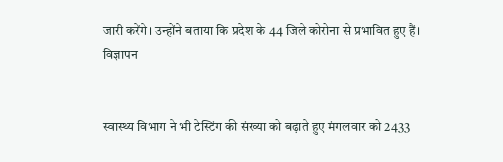जारी करेंगे। उन्होंने बताया कि प्रदेश के 44 जिले कोरोना से प्रभावित हुए हैं।
विज्ञापन


स्वास्थ्य विभाग ने भी टेस्टिंग की संख्या को बढ़ाते हुए मंगलवार को 2433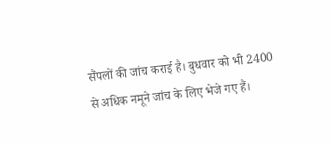सैंपलों की जांच कराई है। बुधवार को भी 2400 से अधिक नमूने जांच के लिए भेजे गए हैं।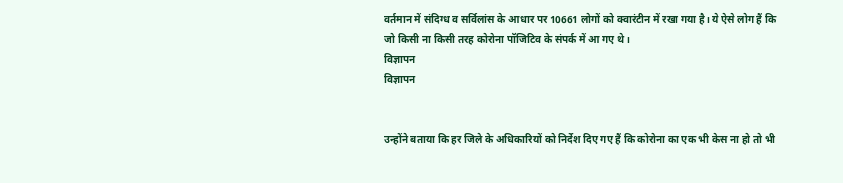वर्तमान में संदिग्ध व सर्विलांस के आधार पर 10661 लोगों को क्वारंटीन में रखा गया है। ये ऐसे लोग हैं कि जो किसी ना किसी तरह कोरोना पॉजिटिव के संपर्क में आ गए थे।
विज्ञापन
विज्ञापन


उन्होंने बताया कि हर जिले के अधिकारियों को निर्देश दिए गए हैं कि कोरोना का एक भी केस ना हो तो भी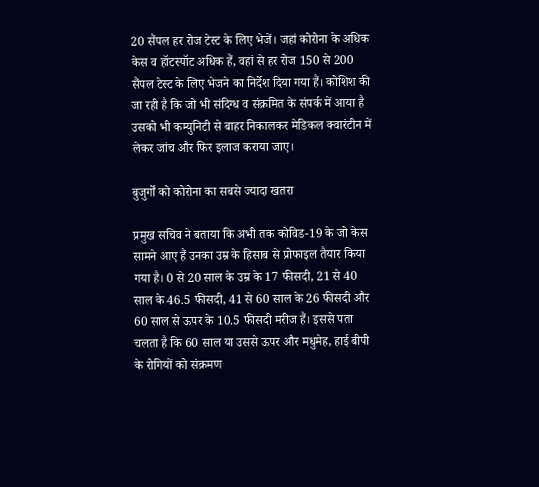20 सैंपल हर रोज टेस्ट के लिए भेजें। जहां कोरोना के अधिक केस व हॉटस्पॉट अधिक हैं, वहां से हर रोज 150 से 200 सैंपल टेस्ट के लिए भेजने का निर्देश दिया गया हैं। कोशिश की जा रही है कि जो भी संदिग्ध व संक्रमित के संपर्क में आया है उसको भी कम्युनिटी से बाहर निकालकर मेडिकल क्वारंटीन में लेकर जांच और फिर इलाज कराया जाए।

बुजुर्गों को कोरोना का सबसे ज्यादा खतरा

प्रमुख सचिव ने बताया कि अभी तक कोविड-19 के जो केस सामने आए हैं उनका उम्र के हिसाब से प्रोफाइल तैयार किया गया है। 0 से 20 साल के उम्र के 17 फीसदी, 21 से 40 साल के 46.5 फीसदी, 41 से 60 साल के 26 फीसदी और 60 साल से ऊपर के 10.5 फीसदी मरीज हैं। इससे पता चलता है कि 60 साल या उससे ऊपर और मधुमेह, हाई बीपी के रोगियों को संक्रमण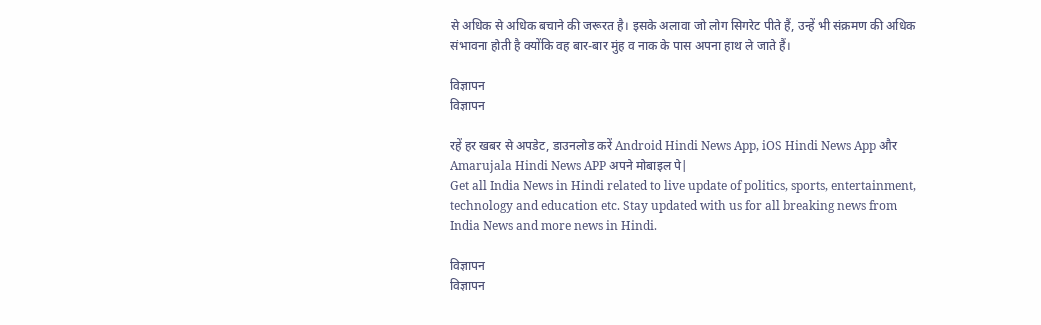से अधिक से अधिक बचाने की जरूरत है। इसके अलावा जो लोग सिगरेट पीते हैं, उन्हें भी संक्रमण की अधिक संभावना होती है क्योंकि वह बार-बार मुंह व नाक के पास अपना हाथ ले जाते हैं।

विज्ञापन
विज्ञापन

रहें हर खबर से अपडेट, डाउनलोड करें Android Hindi News App, iOS Hindi News App और Amarujala Hindi News APP अपने मोबाइल पे|
Get all India News in Hindi related to live update of politics, sports, entertainment, technology and education etc. Stay updated with us for all breaking news from India News and more news in Hindi.

विज्ञापन
विज्ञापन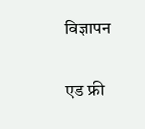विज्ञापन

एड फ्री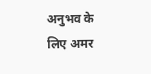अनुभव के लिए अमर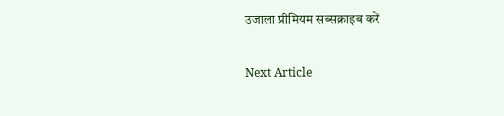उजाला प्रीमियम सब्सक्राइब करें

Next Article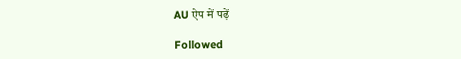AU ऐप में पढ़ें

Followed